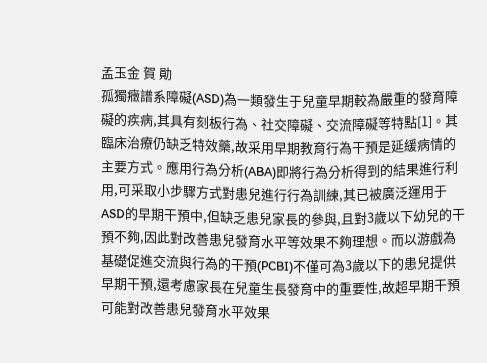孟玉金 賀 勛
孤獨癥譜系障礙(ASD)為一類發生于兒童早期較為嚴重的發育障礙的疾病,其具有刻板行為、社交障礙、交流障礙等特點[1]。其臨床治療仍缺乏特效藥,故采用早期教育行為干預是延緩病情的主要方式。應用行為分析(ABA)即將行為分析得到的結果進行利用,可采取小步驟方式對患兒進行行為訓練,其已被廣泛運用于ASD的早期干預中,但缺乏患兒家長的參與,且對3歲以下幼兒的干預不夠,因此對改善患兒發育水平等效果不夠理想。而以游戲為基礎促進交流與行為的干預(PCBI)不僅可為3歲以下的患兒提供早期干預,還考慮家長在兒童生長發育中的重要性,故超早期干預可能對改善患兒發育水平效果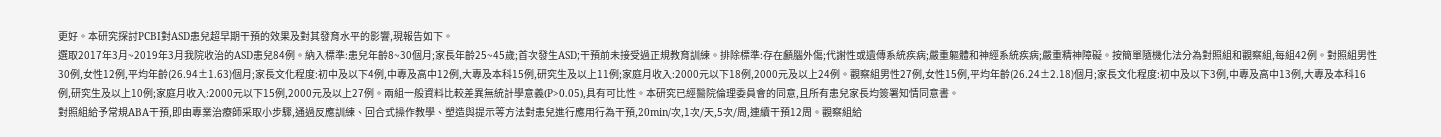更好。本研究探討PCBI對ASD患兒超早期干預的效果及對其發育水平的影響,現報告如下。
選取2017年3月~2019年3月我院收治的ASD患兒84例。納入標準:患兒年齡8~30個月;家長年齡25~45歲;首次發生ASD;干預前未接受過正規教育訓練。排除標準:存在顱腦外傷;代謝性或遺傳系統疾病;嚴重軀體和神經系統疾病;嚴重精神障礙。按簡單隨機化法分為對照組和觀察組,每組42例。對照組男性30例,女性12例,平均年齡(26.94±1.63)個月;家長文化程度:初中及以下4例,中專及高中12例,大專及本科15例,研究生及以上11例;家庭月收入:2000元以下18例,2000元及以上24例。觀察組男性27例,女性15例,平均年齡(26.24±2.18)個月;家長文化程度:初中及以下3例,中專及高中13例,大專及本科16例,研究生及以上10例;家庭月收入:2000元以下15例,2000元及以上27例。兩組一般資料比較差異無統計學意義(P>0.05),具有可比性。本研究已經醫院倫理委員會的同意,且所有患兒家長均簽署知情同意書。
對照組給予常規ABA干預,即由專業治療師采取小步驟,通過反應訓練、回合式操作教學、塑造與提示等方法對患兒進行應用行為干預,20min/次,1次/天,5次/周,連續干預12周。觀察組給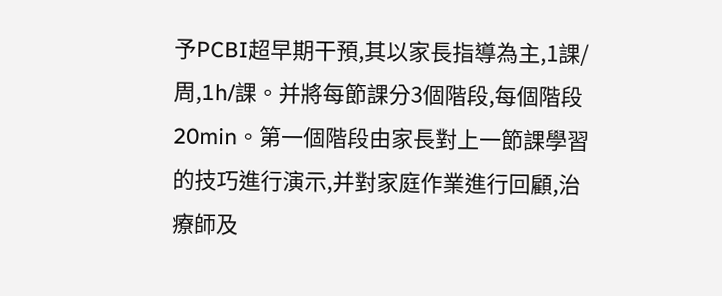予PCBI超早期干預,其以家長指導為主,1課/周,1h/課。并將每節課分3個階段,每個階段20min。第一個階段由家長對上一節課學習的技巧進行演示,并對家庭作業進行回顧,治療師及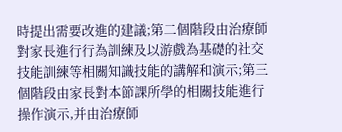時提出需要改進的建議;第二個階段由治療師對家長進行行為訓練及以游戲為基礎的社交技能訓練等相關知識技能的講解和演示;第三個階段由家長對本節課所學的相關技能進行操作演示,并由治療師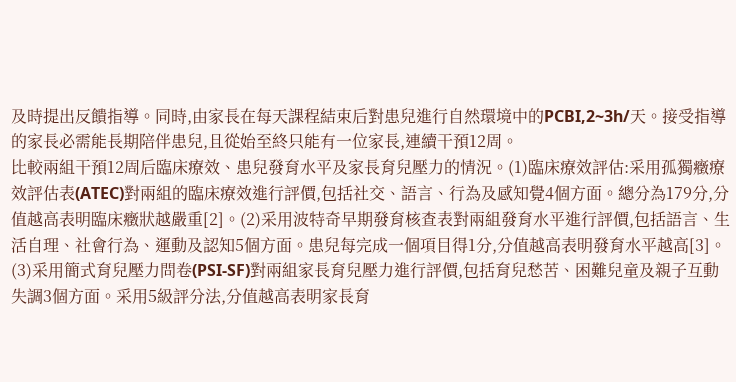及時提出反饋指導。同時,由家長在每天課程結束后對患兒進行自然環境中的PCBI,2~3h/天。接受指導的家長必需能長期陪伴患兒,且從始至終只能有一位家長,連續干預12周。
比較兩組干預12周后臨床療效、患兒發育水平及家長育兒壓力的情況。(1)臨床療效評估:采用孤獨癥療效評估表(ATEC)對兩組的臨床療效進行評價,包括社交、語言、行為及感知覺4個方面。總分為179分,分值越高表明臨床癥狀越嚴重[2]。(2)采用波特奇早期發育核查表對兩組發育水平進行評價,包括語言、生活自理、社會行為、運動及認知5個方面。患兒每完成一個項目得1分,分值越高表明發育水平越高[3]。(3)采用簡式育兒壓力問卷(PSI-SF)對兩組家長育兒壓力進行評價,包括育兒愁苦、困難兒童及親子互動失調3個方面。采用5級評分法,分值越高表明家長育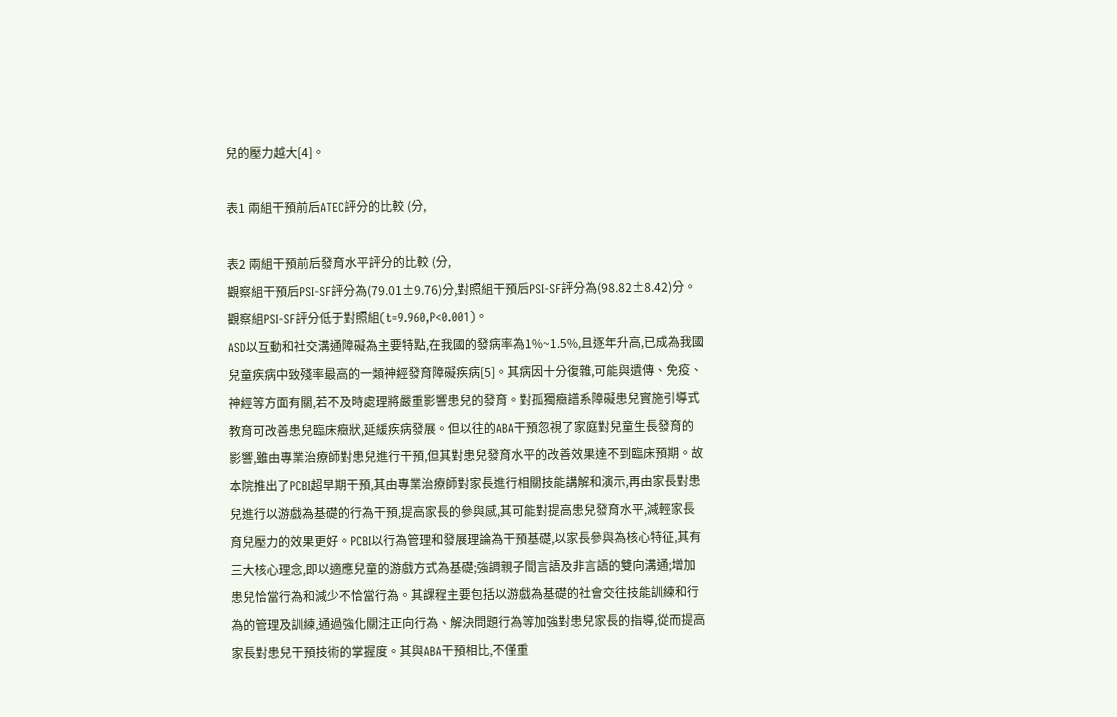兒的壓力越大[4]。

表1 兩組干預前后ATEC評分的比較 (分,

表2 兩組干預前后發育水平評分的比較 (分,
觀察組干預后PSI-SF評分為(79.01±9.76)分,對照組干預后PSI-SF評分為(98.82±8.42)分。觀察組PSI-SF評分低于對照組(t=9.960,P<0.001)。
ASD以互動和社交溝通障礙為主要特點,在我國的發病率為1%~1.5%,且逐年升高,已成為我國兒童疾病中致殘率最高的一類神經發育障礙疾病[5]。其病因十分復雜,可能與遺傳、免疫、神經等方面有關,若不及時處理將嚴重影響患兒的發育。對孤獨癥譜系障礙患兒實施引導式教育可改善患兒臨床癥狀,延緩疾病發展。但以往的ABA干預忽視了家庭對兒童生長發育的影響,雖由專業治療師對患兒進行干預,但其對患兒發育水平的改善效果達不到臨床預期。故本院推出了PCBI超早期干預,其由專業治療師對家長進行相關技能講解和演示,再由家長對患兒進行以游戲為基礎的行為干預,提高家長的參與感,其可能對提高患兒發育水平,減輕家長育兒壓力的效果更好。PCBI以行為管理和發展理論為干預基礎,以家長參與為核心特征,其有三大核心理念,即以適應兒童的游戲方式為基礎;強調親子間言語及非言語的雙向溝通;增加患兒恰當行為和減少不恰當行為。其課程主要包括以游戲為基礎的社會交往技能訓練和行為的管理及訓練,通過強化關注正向行為、解決問題行為等加強對患兒家長的指導,從而提高家長對患兒干預技術的掌握度。其與ABA干預相比,不僅重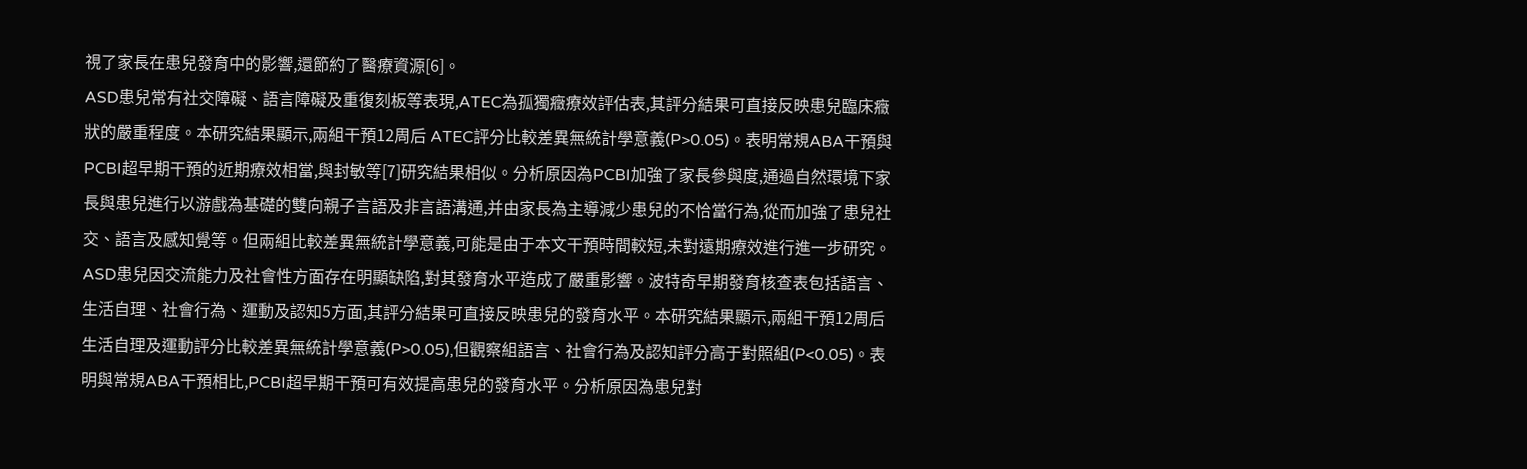視了家長在患兒發育中的影響,還節約了醫療資源[6]。
ASD患兒常有社交障礙、語言障礙及重復刻板等表現,ATEC為孤獨癥療效評估表,其評分結果可直接反映患兒臨床癥狀的嚴重程度。本研究結果顯示,兩組干預12周后 ATEC評分比較差異無統計學意義(P>0.05)。表明常規ABA干預與PCBI超早期干預的近期療效相當,與封敏等[7]研究結果相似。分析原因為PCBI加強了家長參與度,通過自然環境下家長與患兒進行以游戲為基礎的雙向親子言語及非言語溝通,并由家長為主導減少患兒的不恰當行為,從而加強了患兒社交、語言及感知覺等。但兩組比較差異無統計學意義,可能是由于本文干預時間較短,未對遠期療效進行進一步研究。
ASD患兒因交流能力及社會性方面存在明顯缺陷,對其發育水平造成了嚴重影響。波特奇早期發育核查表包括語言、生活自理、社會行為、運動及認知5方面,其評分結果可直接反映患兒的發育水平。本研究結果顯示,兩組干預12周后生活自理及運動評分比較差異無統計學意義(P>0.05),但觀察組語言、社會行為及認知評分高于對照組(P<0.05)。表明與常規ABA干預相比,PCBI超早期干預可有效提高患兒的發育水平。分析原因為患兒對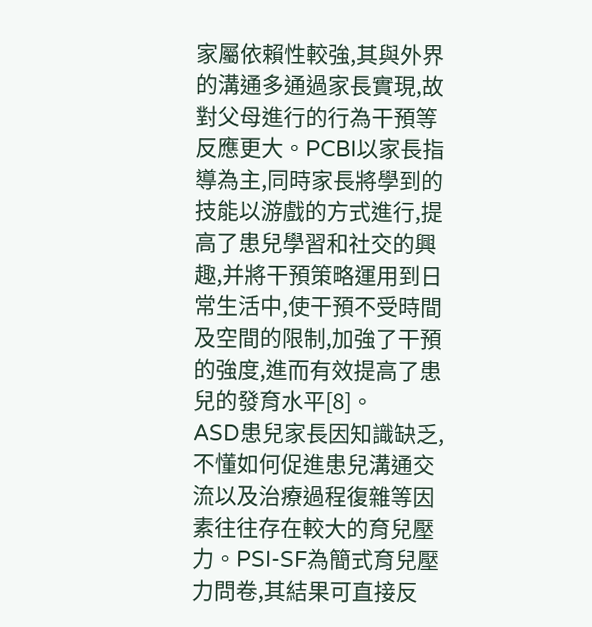家屬依賴性較強,其與外界的溝通多通過家長實現,故對父母進行的行為干預等反應更大。PCBI以家長指導為主,同時家長將學到的技能以游戲的方式進行,提高了患兒學習和社交的興趣,并將干預策略運用到日常生活中,使干預不受時間及空間的限制,加強了干預的強度,進而有效提高了患兒的發育水平[8]。
ASD患兒家長因知識缺乏,不懂如何促進患兒溝通交流以及治療過程復雜等因素往往存在較大的育兒壓力。PSI-SF為簡式育兒壓力問卷,其結果可直接反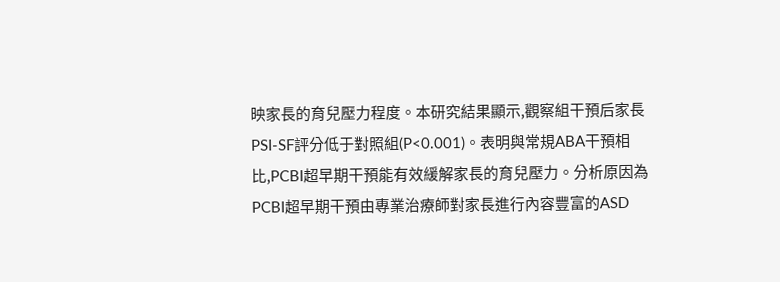映家長的育兒壓力程度。本研究結果顯示,觀察組干預后家長PSI-SF評分低于對照組(P<0.001)。表明與常規ABA干預相比,PCBI超早期干預能有效緩解家長的育兒壓力。分析原因為PCBI超早期干預由專業治療師對家長進行內容豐富的ASD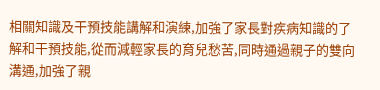相關知識及干預技能講解和演練,加強了家長對疾病知識的了解和干預技能,從而減輕家長的育兒愁苦,同時通過親子的雙向溝通,加強了親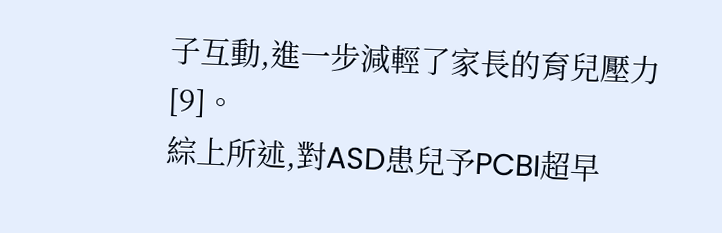子互動,進一步減輕了家長的育兒壓力[9]。
綜上所述,對ASD患兒予PCBI超早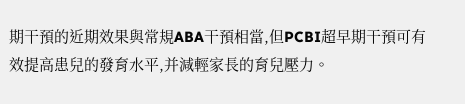期干預的近期效果與常規ABA干預相當,但PCBI超早期干預可有效提高患兒的發育水平,并減輕家長的育兒壓力。